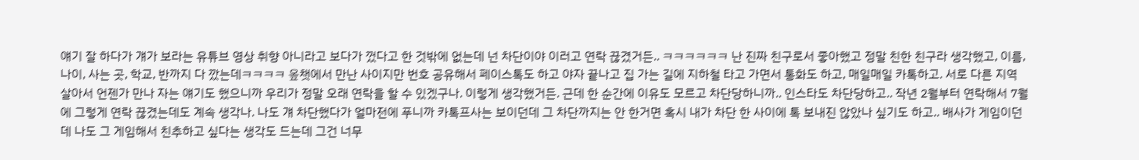얘기 잘 하다가 걔가 보라는 유튜브 영상 취향 아니라고 보다가 껐다고 한 것밖에 없는데 넌 차단이야 이러고 연락 끊겼거든.. ㅋㅋㅋㅋㅋㅋ 난 진짜 친구로서 좋아했고 정말 친한 친구라 생각했고, 이름, 나이, 사는 곳, 학교, 반까지 다 깠는데ㅋㅋㅋㅋ 옾챗에서 만난 사이지만 번호 공유해서 페이스톡도 하고 야자 끝나고 집 가는 길에 지하철 타고 가면서 통화도 하고, 매일매일 카톡하고. 서로 다른 지역 살아서 언젠가 만나 자는 얘기도 했으니까 우리가 정말 오래 연락을 할 수 있겠구나. 이렇게 생각했거든. 근데 한 순간에 이유도 모르고 차단당하니까.. 인스타도 차단당하고.. 작년 2월부터 연락해서 7월에 그렇게 연락 끊겼는데도 계속 생각나. 나도 걔 차단했다가 얼마전에 푸니까 카톡프사는 보이던데 그 차단까지는 안 한거면 혹시 내가 차단 한 사이에 톡 보내진 않았나 싶기도 하고.. 배사가 게임이던데 나도 그 게임해서 친추하고 싶다는 생각도 드는데 그건 너무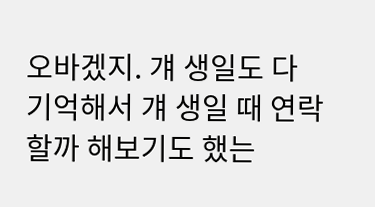오바겠지. 걔 생일도 다 기억해서 걔 생일 때 연락 할까 해보기도 했는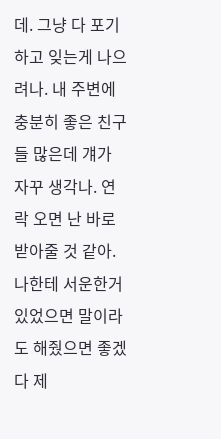데. 그냥 다 포기하고 잊는게 나으려나. 내 주변에 충분히 좋은 친구들 많은데 걔가 자꾸 생각나. 연락 오면 난 바로 받아줄 것 같아. 나한테 서운한거 있었으면 말이라도 해줬으면 좋겠다 제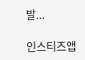발...

인스티즈앱